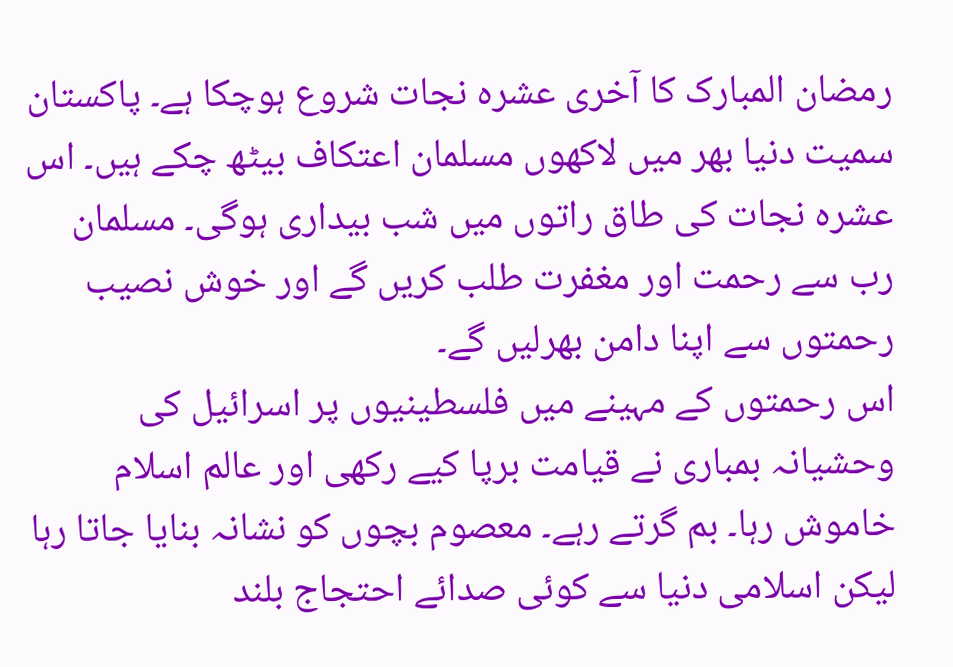رمضان المبارک کا آخری عشرہ نجات شروع ہوچکا ہے۔ پاکستان سمیت دنیا بھر میں لاکھوں مسلمان اعتکاف بیٹھ چکے ہیں۔ اس عشرہ نجات کی طاق راتوں میں شب بیداری ہوگی۔ مسلمان رب سے رحمت اور مغفرت طلب کریں گے اور خوش نصیب رحمتوں سے اپنا دامن بھرلیں گے۔
اس رحمتوں کے مہینے میں فلسطینیوں پر اسرائیل کی وحشیانہ بمباری نے قیامت برپا کیے رکھی اور عالم اسلام خاموش رہا۔ بم گرتے رہے۔ معصوم بچوں کو نشانہ بنایا جاتا رہا لیکن اسلامی دنیا سے کوئی صدائے احتجاج بلند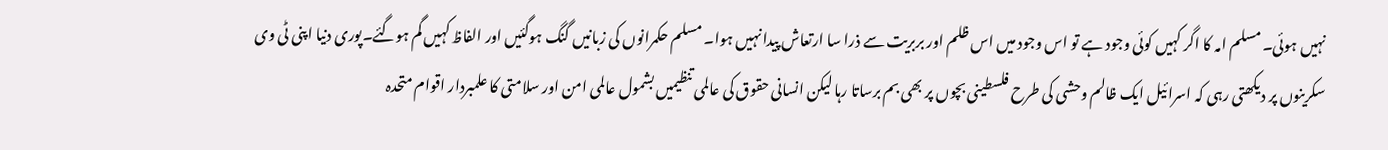نہیں ہوئی۔ مسلم امہ کا اگر کہیں کوئی وجود ہے تو اس وجود میں اس ظلم اور بربریت سے ذرا سا ارتعاش پیدا نہیں ہوا۔ مسلم حکمرانوں کی زبانیں گنگ ہوگئیں اور الفاظ کہیں گم ہوگئے۔پوری دنیا اپنی ٹی وی سکرینوں پر دیکھتی رہی کہ اسرائیل ایک ظالم وحشی کی طرح فلسطینی بچوں پر بھی بم برساتا رہا لیکن انسانی حقوق کی عالمی تنظیمیں بشمول عالمی امن اور سلامتی کا علمبردار اقوام متحدہ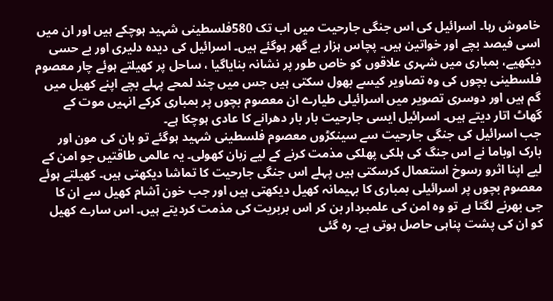خاموش رہا۔ اسرائیل کی اس جنگی جارحیت میں اب تک 580فلسطینی شہید ہوچکے ہیں اور ان میں اسی فیصد بچے اور خواتین ہیں۔ پچاس ہزار بے گھر ہوگئے ہیں۔ اسرائیل کی دیدہ دلیری اور بے حسی دیکھیے، بمباری میں شہری علاقوں کو خاص طور پر نشانہ بنایاگیا ، ساحل پر کھیلتے ہوئے چار معصوم فلسطینی بچوں کی وہ تصاویر کیسے بھول سکتی ہیں جس میں چند لمحے پہلے بچے اپنے کھیل میں گم ہیں اور دوسری تصویر میں اسرائیلی طیارے ان معصوم بچوں پر بمباری کرکے انہیں موت کے گھاٹ اتار دیتے ہیں۔ اسرائیل ایسی جارحیت بار بار دھرانے کا عادی ہوچکا ہے۔
جب اسرائیل کی جنگی جارحیت سے سینکڑوں معصوم فلسطینی شہید ہوگئے تو بان کی مون اور بارک اوباما نے اس جنگ کی ہلکی پھلکی مذمت کرنے کے لیے زبان کھولی۔ یہ عالمی طاقتیں جو امن کے لیے اپنا اثرو رسوخ استعمال کرسکتی ہیں پہلے اس جنگی جارحیت کا تماشا دیکھتی ہیں۔ کھیلتے ہوئے معصوم بچوں پر اسرائیلی بمباری کا بہیمانہ کھیل دیکھتی ہیں اور جب خون آشام کھیل سے ان کا جی بھرنے لگتا ہے تو وہ امن کی علمبردار بن کر اس بربریت کی مذمت کردیتے ہیں۔ اس سارے کھیل کو ان کی پشت پناہی حاصل ہوتی ہے۔ رہ گئی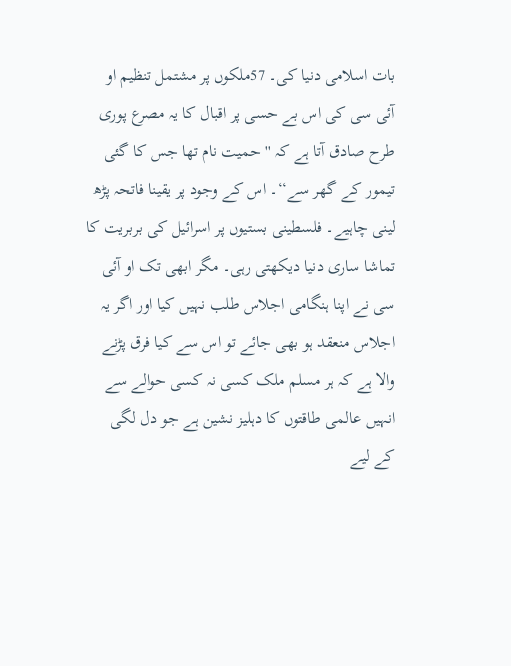بات اسلامی دنیا کی۔ 57ملکوں پر مشتمل تنظیم او آئی سی کی اس بے حسی پر اقبال کا یہ مصرع پوری طرح صادق آتا ہے کہ '' حمیت نام تھا جس کا گئی تیمور کے گھر سے‘‘۔ اس کے وجود پر یقینا فاتحہ پڑھ لینی چاہیے۔ فلسطینی بستیوں پر اسرائیل کی بربریت کا تماشا ساری دنیا دیکھتی رہی۔ مگر ابھی تک او آئی سی نے اپنا ہنگامی اجلاس طلب نہیں کیا اور اگر یہ اجلاس منعقد ہو بھی جائے تو اس سے کیا فرق پڑنے والا ہے کہ ہر مسلم ملک کسی نہ کسی حوالے سے انہیں عالمی طاقتوں کا دہلیز نشین ہے جو دل لگی کے لیے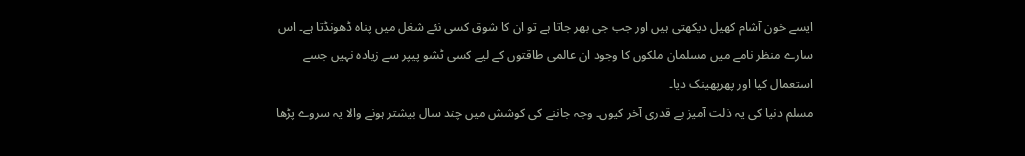ایسے خون آشام کھیل دیکھتی ہیں اور جب جی بھر جاتا ہے تو ان کا شوق کسی نئے شغل میں پناہ ڈھونڈتا ہے۔ اس سارے منظر نامے میں مسلمان ملکوں کا وجود ان عالمی طاقتوں کے لیے کسی ٹشو پیپر سے زیادہ نہیں جسے استعمال کیا اور پھرپھینک دیا۔
مسلم دنیا کی یہ ذلت آمیز بے قدری آخر کیوں۔ وجہ جاننے کی کوشش میں چند سال بیشتر ہونے والا یہ سروے پڑھا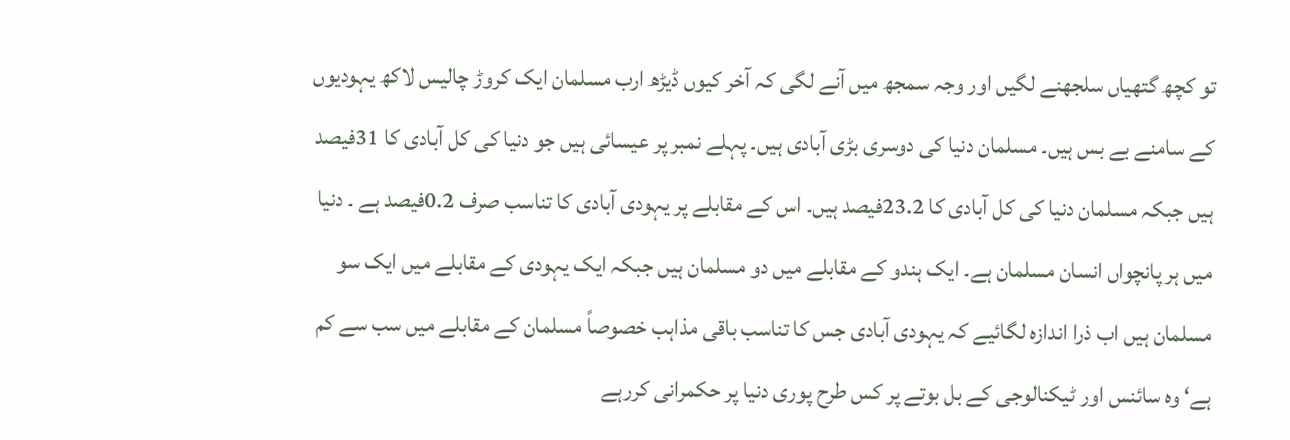تو کچھ گتھیاں سلجھنے لگیں اور وجہ سمجھ میں آنے لگی کہ آخر کیوں ڈیڑھ ارب مسلمان ایک کروڑ چالیس لاکھ یہودیوں کے سامنے بے بس ہیں۔ مسلمان دنیا کی دوسری بڑی آبادی ہیں۔ پہلے نمبر پر عیسائی ہیں جو دنیا کی کل آبادی کا 31فیصد ہیں جبکہ مسلمان دنیا کی کل آبادی کا 23.2فیصد ہیں۔ اس کے مقابلے پر یہودی آبادی کا تناسب صرف 0.2فیصد ہے ۔ دنیا میں ہر پانچواں انسان مسلمان ہے۔ ایک ہندو کے مقابلے میں دو مسلمان ہیں جبکہ ایک یہودی کے مقابلے میں ایک سو مسلمان ہیں اب ذرا اندازہ لگائیے کہ یہودی آبادی جس کا تناسب باقی مذاہب خصوصاً مسلمان کے مقابلے میں سب سے کم ہے‘ وہ سائنس اور ٹیکنالوجی کے بل بوتے پر کس طرح پوری دنیا پر حکمرانی کررہے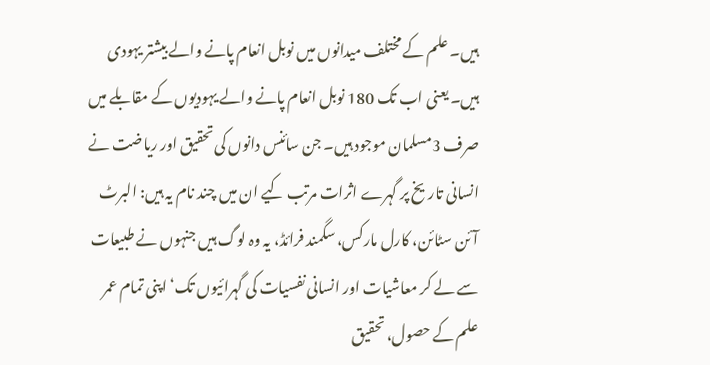ہیں۔ علم کے مختلف میدانوں میں نوبل انعام پانے والے بیشتر یہودی ہیں۔ یعنی اب تک 180 نوبل انعام پانے والے یہودیوں کے مقابلے میں صرف 3مسلمان موجود ہیں۔ جن سائنس دانوں کی تحقیق اور ریاضت نے انسانی تاریخ پر گہرے اثرات مرتب کیے ان میں چند نام یہ ہیں: البرٹ آئن سٹائن، کارل مارکس، سگمند فرائڈ، یہ وہ لوگ ہیں جنہوں نے طبیعات سے لے کر معاشیات اور انسانی نفسیات کی گہرائیوں تک‘ اپنی تمام عمر علم کے حصول، تحقیق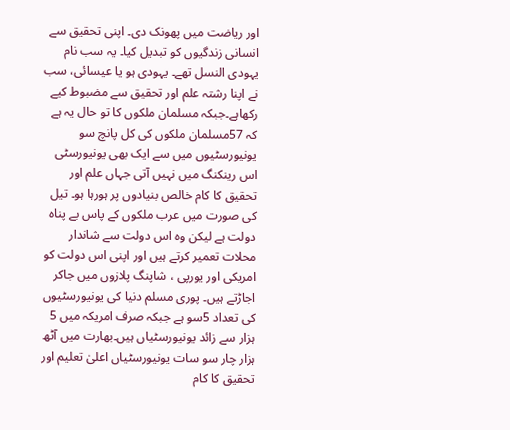اور ریاضت میں پھونک دی۔ اپنی تحقیق سے انسانی زندگیوں کو تبدیل کیا۔ یہ سب نام یہودی النسل تھے۔ یہودی ہو یا عیسائی، سب نے اپنا رشتہ علم اور تحقیق سے مضبوط کیے رکھاہے۔جبکہ مسلمان ملکوں کا تو حال یہ ہے کہ 57مسلمان ملکوں کی کل پانچ سو یونیورسٹیوں میں سے ایک بھی یونیورسٹی اس رینکنگ میں نہیں آتی جہاں علم اور تحقیق کا کام خالص بنیادوں پر ہورہا ہو۔ تیل کی صورت میں عرب ملکوں کے پاس بے پناہ دولت ہے لیکن وہ اس دولت سے شاندار محلات تعمیر کرتے ہیں اور اپنی اس دولت کو امریکی اور یورپی ، شاپنگ پلازوں میں جاکر اجاڑتے ہیں۔ پوری مسلم دنیا کی یونیورسٹیوں کی تعداد 5سو ہے جبکہ صرف امریکہ میں 5 ہزار سے زائد یونیورسٹیاں ہیں۔بھارت میں آٹھ ہزار چار سو سات یونیورسٹیاں اعلیٰ تعلیم اور تحقیق کا کام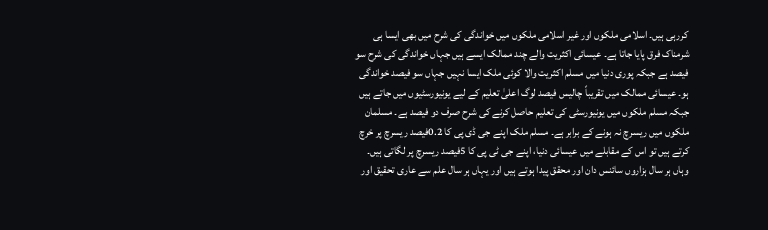کررہی ہیں۔ اسلامی ملکوں اور غیر اسلامی ملکوں میں خواندگی کی شرح میں بھی ایسا ہی شرمناک فرق پایا جاتا ہے۔ عیسائی اکثریت والے چند ممالک ایسے ہیں جہاں خواندگی کی شرح سو فیصد ہے جبکہ پوری دنیا میں مسلم اکثریت والا کوئی ملک ایسا نہیں جہاں سو فیصد خواندگی ہو۔ عیسائی ممالک میں تقریباً چالیس فیصد لوگ اعلیٰ تعلیم کے لیے یونیورسٹیوں میں جاتے ہیں جبکہ مسلم ملکوں میں یونیورسٹی کی تعلیم حاصل کرنے کی شرح صرف دو فیصد ہے۔ مسلمان ملکوں میں ریسرچ نہ ہونے کے برابر ہے۔ مسلم ملک اپنے جی ڈی پی کا 0.2فیصد ریسرچ پر خرچ کرتے ہیں تو اس کے مقابلے میں عیسائی دنیا، اپنے جی ٹی پی کا 5فیصد ریسرچ پر لگاتی ہیں۔ وہاں ہر سال ہزاروں سائنس دان اور محقق پیدا ہوتے ہیں اور یہاں ہر سال علم سے عاری تحقیق اور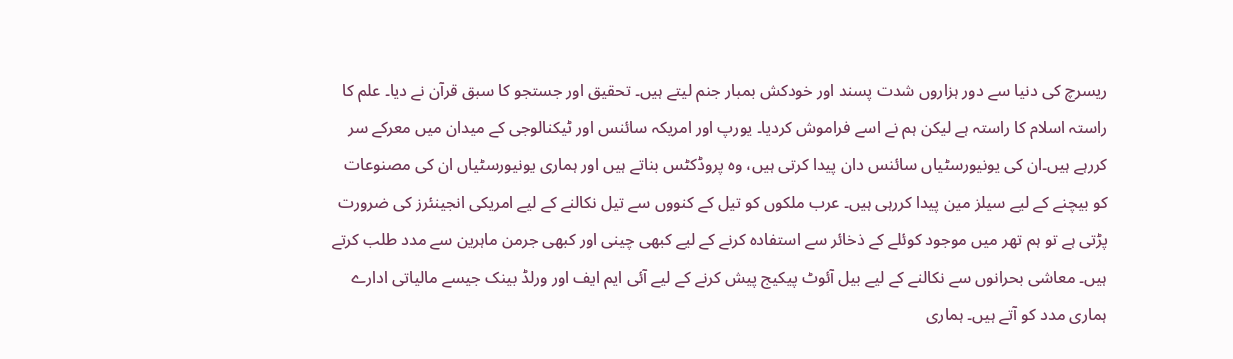ریسرچ کی دنیا سے دور ہزاروں شدت پسند اور خودکش بمبار جنم لیتے ہیں۔ تحقیق اور جستجو کا سبق قرآن نے دیا۔ علم کا راستہ اسلام کا راستہ ہے لیکن ہم نے اسے فراموش کردیا۔ یورپ اور امریکہ سائنس اور ٹیکنالوجی کے میدان میں معرکے سر کررہے ہیں۔ان کی یونیورسٹیاں سائنس دان پیدا کرتی ہیں، وہ پروڈکٹس بناتے ہیں اور ہماری یونیورسٹیاں ان کی مصنوعات کو بیچنے کے لیے سیلز مین پیدا کررہی ہیں۔ عرب ملکوں کو تیل کے کنووں سے تیل نکالنے کے لیے امریکی انجینئرز کی ضرورت پڑتی ہے تو ہم تھر میں موجود کوئلے کے ذخائر سے استفادہ کرنے کے لیے کبھی چینی اور کبھی جرمن ماہرین سے مدد طلب کرتے ہیں۔ معاشی بحرانوں سے نکالنے کے لیے بیل آئوٹ پیکیج پیش کرنے کے لیے آئی ایم ایف اور ورلڈ بینک جیسے مالیاتی ادارے ہماری مدد کو آتے ہیں۔ ہماری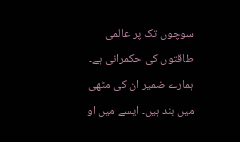سوچوں تک پر عالمی طاقتوں کی حکمرانی ہے۔ ہمارے ضمیر ان کی مٹھی میں بند ہیں۔ ایسے میں او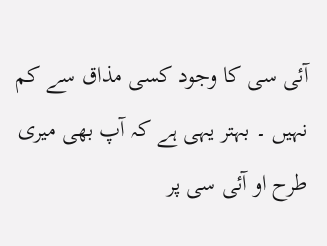آئی سی کا وجود کسی مذاق سے کم نہیں ۔ بہتر یہی ہے کہ آپ بھی میری طرح او آئی سی پر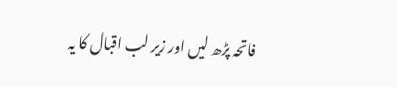فاتحہ پڑھ لیں اور زیر لب اقبال کا یہ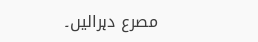مصرع دہرالیں۔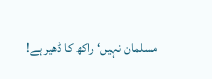مسلمان نہیں‘ راکھ کا ڈھیر ہے!